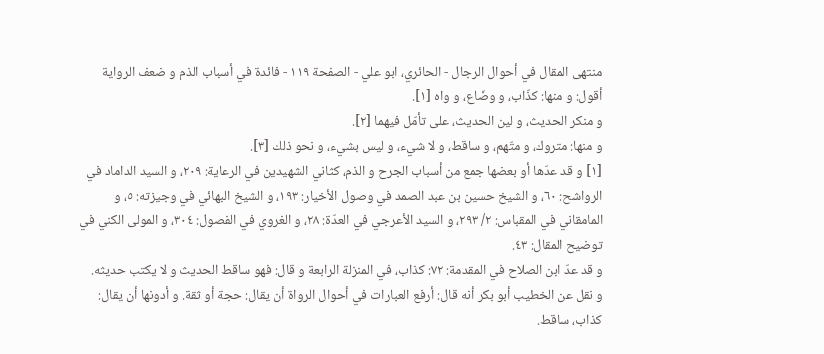منتهى المقال في أحوال الرجال - الحائري، ابو علي - الصفحة ١١٩ - فائدة في أسباب الذم و ضعف الرواية
أقول: و منها: كذّاب، و وضّاع، و واه [١].
و منكر الحديث، و لين الحديث، على تأمّل فيهما [٢].
و منها: متروك، و متّهم، و ساقط، و لا شيء، و ليس بشيء، و نحو ذلك [٣].
[١] و قد عدّها أو بعضها جمع من أسباب الجرح و الذم، كثاني الشهيدين في الرعاية: ٢٠٩، و السيد الداماد في الرواشح: ٦٠، و الشيخ حسين بن عبد الصمد في وصول الأخيار: ١٩٣، و الشيخ البهائي في وجيزته: ٥، و المامقاني في المقباس: ٢/ ٢٩٣، و السيد الأعرجي في العدّة: ٢٨، و الغروي في الفصول: ٣٠٤، و المولى الكني في توضيح المقال: ٤٣.
و قد عدّ ابن الصلاح في المقدمة: ٧٢: كذاب، في المنزلة الرابعة و قال: فهو ساقط الحديث و لا يكتب حديثه.
و نقل عن الخطيب أبو بكر أنه قال: أرفع العبارات في أحوال الرواة أن يقال: حجة أو ثقة. و أدونها أن يقال: كذاب، ساقط.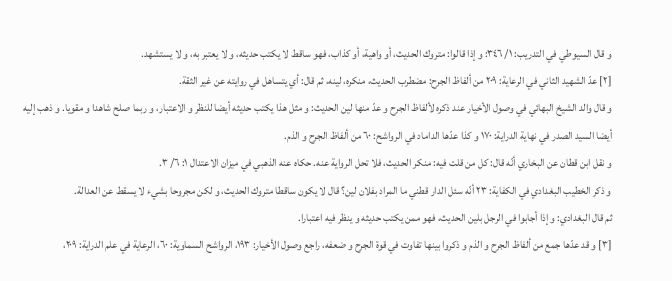و قال السيوطي في التدريب: ١/ ٣٤٦: و إذا قالوا: متروك الحديث، أو واهية، أو كذاب، فهو ساقط لا يكتب حديثه، و لا يعتبر به، و لا يستشهد.
[٢] عدّ الشهيد الثاني في الرعاية: ٢٠٩ من ألفاظ الجرح: مضطرب الحديث، منكره، لينه، ثم قال: أي يتساهل في روايته عن غير الثقة.
و قال والد الشيخ البهائي في وصول الأخيار عند ذكره لألفاظ الجرح و عدّ منها لين الحديث: و مثل هذا يكتب حديثه أيضا للنظر و الاعتبار، و ربما صلح شاهدا و مقويا. و ذهب إليه أيضا السيد الصدر في نهاية الدراية: ١٧٠ و كذا عدّها الداماد في الرواشح: ٦٠ من ألفاظ الجرح و الذم.
و نقل ابن قطان عن البخاري أنّه قال: كل من قلت فيه: منكر الحديث، فلا تحل الرواية عنه. حكاه عنه الذهبي في ميزان الاعتدال ١: ٦/ ٣.
و ذكر الخطيب البغدادي في الكفاية: ٢٣ أنّه سئل الدار قطني ما المراد بفلان لين؟ قال لا يكون ساقطا متروك الحديث، و لكن مجروحا بشيء لا يسقط عن العدالة.
ثم قال البغدادي: و إذا أجابوا في الرجل بلين الحديث، فهو ممن يكتب حديثه و ينظر فيه اعتبارا.
[٣] و قد عدّها جمع من ألفاظ الجرح و الذم و ذكروا بينها تفاوت في قوة الجرح و ضعفه، راجع وصول الأخيار: ١٩٣، الرواشح السماوية: ٦٠، الرعاية في علم الدراية: ٢٠٩،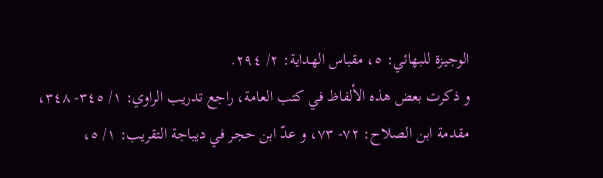الوجيزة للبهائي: ٥، مقباس الهداية: ٢/ ٢٩٤.
و ذكرت بعض هذه الألفاظ في كتب العامة، راجع تدريب الراوي: ١/ ٣٤٥- ٣٤٨، مقدمة ابن الصلاح: ٧٢- ٧٣، و عدّ ابن حجر في ديباجة التقريب: ١/ ٥،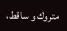متروك و ساقط،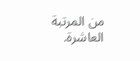من المرتبة العاشرة.